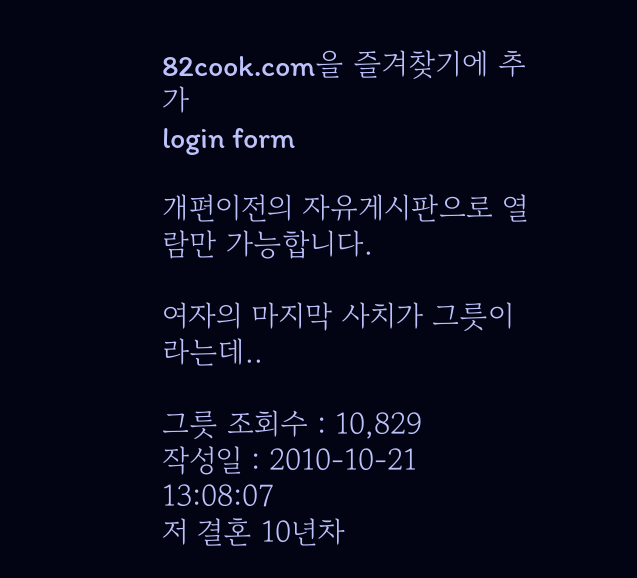82cook.com을 즐겨찾기에 추가
login form

개편이전의 자유게시판으로 열람만 가능합니다.

여자의 마지막 사치가 그릇이라는데..

그릇 조회수 : 10,829
작성일 : 2010-10-21 13:08:07
저 결혼 10년차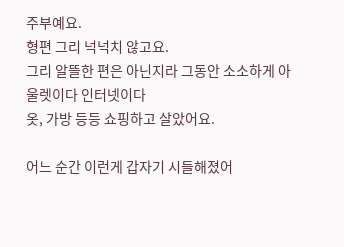주부예요.
형편 그리 넉넉치 않고요.
그리 알뜰한 편은 아닌지라 그동안 소소하게 아울렛이다 인터넷이다
옷, 가방 등등 쇼핑하고 살았어요.

어느 순간 이런게 갑자기 시들해졌어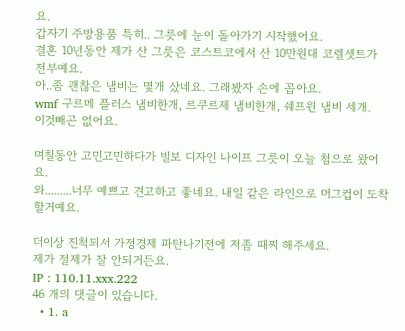요.
갑자기 주방용품 특히.. 그릇에 눈이 돌아가기 시작했어요.
결혼 10년동안 제가 산 그릇은 코스트코에서 산 10만원대 코렐셋트가 전부예요.
아..좀 괜찮은 냄비는 몇개 샀네요. 그래봤자 손에 꼽아요.
wmf 구르메 플러스 냄비한개, 르쿠르제 냄비한개, 쉐프윈 냄비 세개.
이것빼곤 없어요.

며칠동안 고민고민하다가 빌보 디자인 나이프 그릇이 오늘 첨으로 왔어요.
와.........너무 예쁘고 견고하고 좋네요. 내일 같은 라인으로 머그컵이 도착할거예요.

더이상 진척되서 가정경제 파탄나기전에 저좀 때찌 해주세요.
제가 절제가 잘 안되거든요.
IP : 110.11.xxx.222
46 개의 댓글이 있습니다.
  • 1. a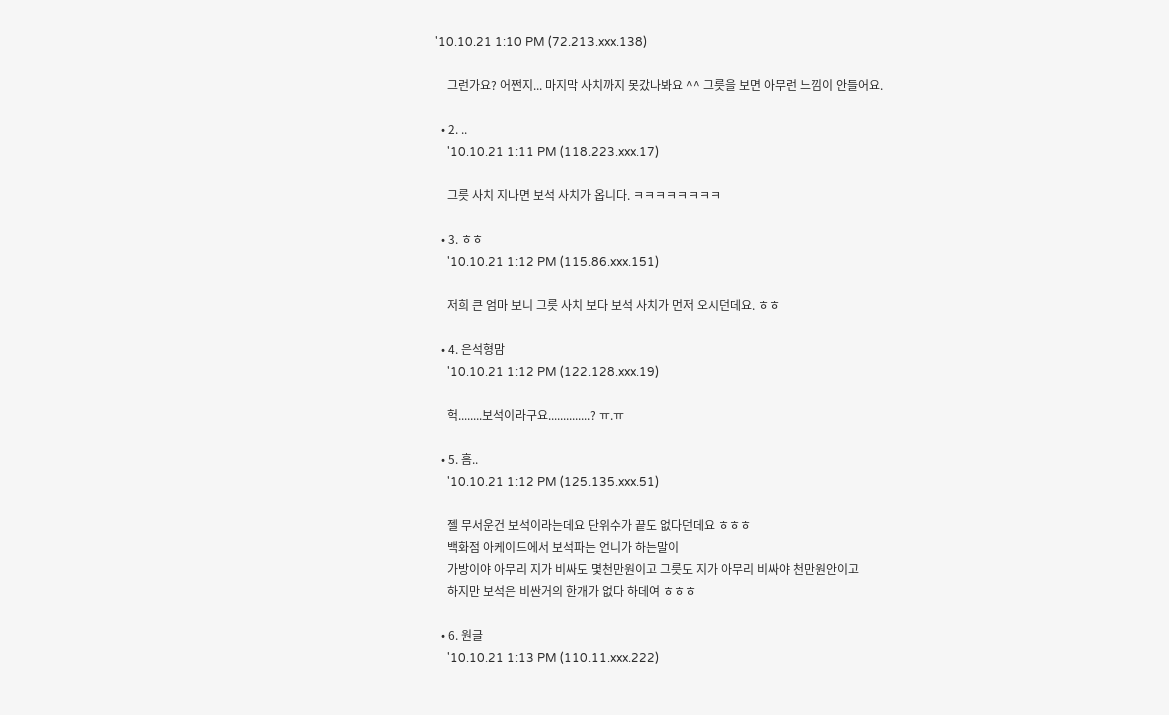'10.10.21 1:10 PM (72.213.xxx.138)

    그런가요? 어쩐지... 마지막 사치까지 못갔나봐요 ^^ 그릇을 보면 아무런 느낌이 안들어요.

  • 2. ..
    '10.10.21 1:11 PM (118.223.xxx.17)

    그릇 사치 지나면 보석 사치가 옵니다. ㅋㅋㅋㅋㅋㅋㅋㅋ

  • 3. ㅎㅎ
    '10.10.21 1:12 PM (115.86.xxx.151)

    저희 큰 엄마 보니 그릇 사치 보다 보석 사치가 먼저 오시던데요. ㅎㅎ

  • 4. 은석형맘
    '10.10.21 1:12 PM (122.128.xxx.19)

    헉........보석이라구요..............? ㅠ.ㅠ

  • 5. 흠..
    '10.10.21 1:12 PM (125.135.xxx.51)

    젤 무서운건 보석이라는데요 단위수가 끝도 없다던데요 ㅎㅎㅎ
    백화점 아케이드에서 보석파는 언니가 하는말이
    가방이야 아무리 지가 비싸도 몇천만원이고 그릇도 지가 아무리 비싸야 천만원안이고
    하지만 보석은 비싼거의 한개가 없다 하데여 ㅎㅎㅎ

  • 6. 원글
    '10.10.21 1:13 PM (110.11.xxx.222)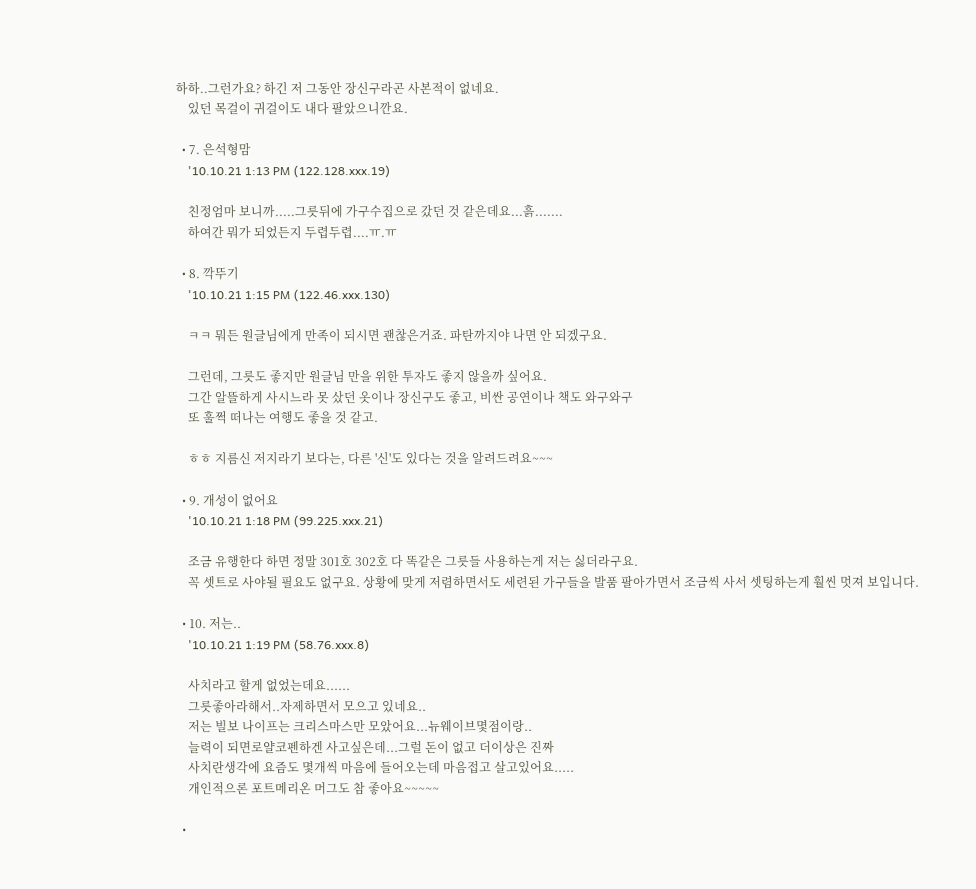하하..그런가요? 하긴 저 그동안 장신구라곤 사본적이 없네요.
    있던 목걸이 귀걸이도 내다 팔았으니깐요.

  • 7. 은석형맘
    '10.10.21 1:13 PM (122.128.xxx.19)

    친정엄마 보니까.....그릇뒤에 가구수집으로 갔던 것 같은데요...흙.......
    하여간 뭐가 되었든지 두렵두렵....ㅠ.ㅠ

  • 8. 깍뚜기
    '10.10.21 1:15 PM (122.46.xxx.130)

    ㅋㅋ 뭐든 원글님에게 만족이 되시면 괜찮은거죠. 파탄까지야 나면 안 되겠구요.

    그런데, 그릇도 좋지만 원글님 만을 위한 투자도 좋지 않을까 싶어요.
    그간 알뜰하게 사시느라 못 샀던 옷이나 장신구도 좋고, 비싼 공연이나 책도 와구와구
    또 훌쩍 떠나는 여행도 좋을 것 같고.

    ㅎㅎ 지름신 저지라기 보다는, 다른 '신'도 있다는 것을 알려드려요~~~

  • 9. 개성이 없어요
    '10.10.21 1:18 PM (99.225.xxx.21)

    조금 유행한다 하면 정말 301호 302호 다 똑같은 그릇들 사용하는게 저는 싫더라구요.
    꼭 셋트로 사야될 필요도 없구요. 상황에 맞게 저렴하면서도 세련된 가구들을 발품 팔아가면서 조금씩 사서 셋팅하는게 훨씬 멋져 보입니다.

  • 10. 저는..
    '10.10.21 1:19 PM (58.76.xxx.8)

    사치라고 할게 없었는데요......
    그릇좋아라해서..자제하면서 모으고 있네요..
    저는 빌보 나이프는 크리스마스만 모았어요...뉴웨이브몇점이랑..
    늘력이 되면로얄코펜하겐 사고싶은데...그럴 돈이 없고 더이상은 진짜
    사치란생각에 요즘도 몇개씩 마음에 들어오는데 마음접고 살고있어요.....
    개인적으론 포트메리온 머그도 참 좋아요~~~~~

  •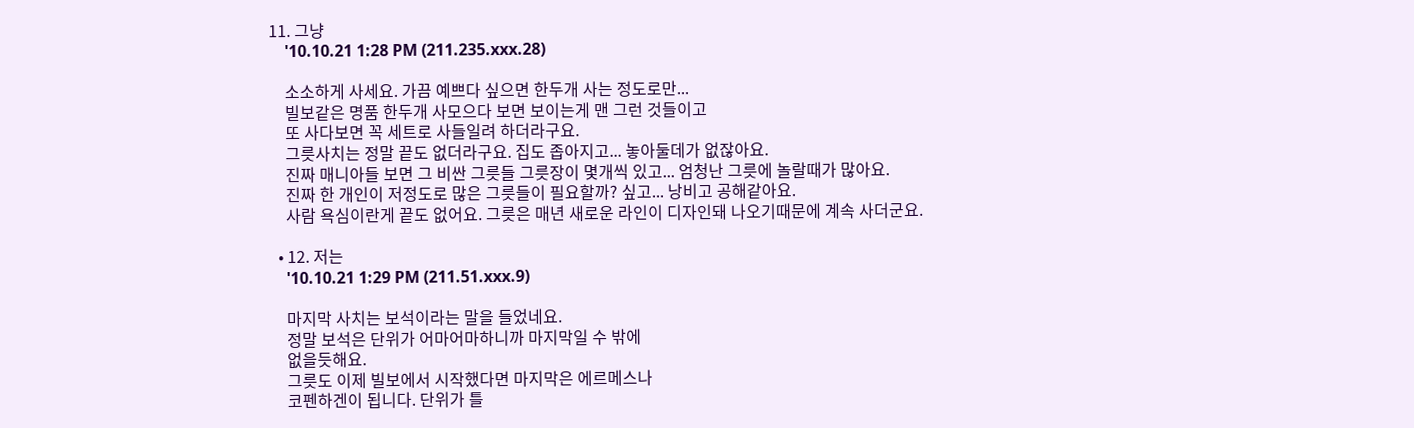11. 그냥
    '10.10.21 1:28 PM (211.235.xxx.28)

    소소하게 사세요. 가끔 예쁘다 싶으면 한두개 사는 정도로만...
    빌보같은 명품 한두개 사모으다 보면 보이는게 맨 그런 것들이고
    또 사다보면 꼭 세트로 사들일려 하더라구요.
    그릇사치는 정말 끝도 없더라구요. 집도 좁아지고... 놓아둘데가 없잖아요.
    진짜 매니아들 보면 그 비싼 그릇들 그릇장이 몇개씩 있고... 엄청난 그릇에 놀랄때가 많아요.
    진짜 한 개인이 저정도로 많은 그릇들이 필요할까? 싶고... 낭비고 공해같아요.
    사람 욕심이란게 끝도 없어요. 그릇은 매년 새로운 라인이 디자인돼 나오기때문에 계속 사더군요.

  • 12. 저는
    '10.10.21 1:29 PM (211.51.xxx.9)

    마지막 사치는 보석이라는 말을 들었네요.
    정말 보석은 단위가 어마어마하니까 마지막일 수 밖에
    없을듯해요.
    그릇도 이제 빌보에서 시작했다면 마지막은 에르메스나
    코펜하겐이 됩니다. 단위가 틀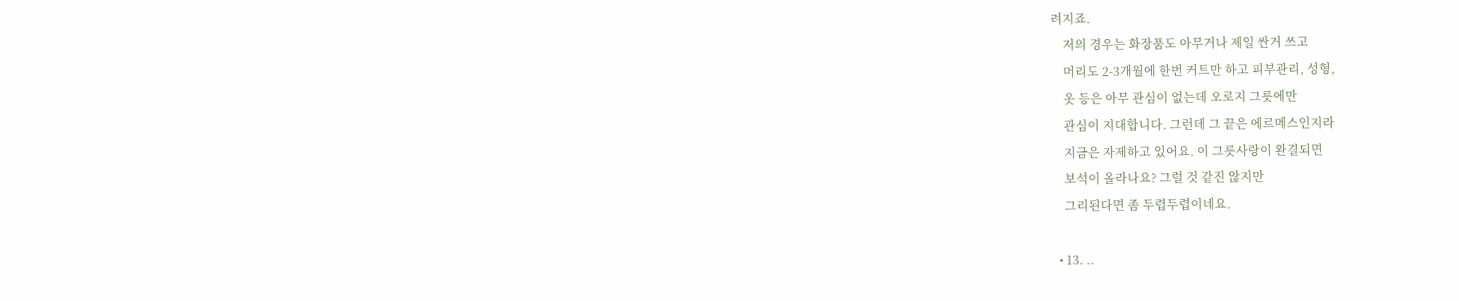려지죠.
    저의 경우는 화장품도 아무거나 제일 싼거 쓰고
    머리도 2-3개월에 한번 커트만 하고 피부관리, 성형,
    옷 등은 아무 관심이 없는데 오로지 그릇에만
    관심이 지대합니다. 그런데 그 끝은 에르메스인지라
    지금은 자제하고 있어요. 이 그릇사랑이 완결되면
    보석이 올라나요? 그럴 것 같진 않지만
    그리된다면 좀 두렵두렵이네요.

  • 13. ..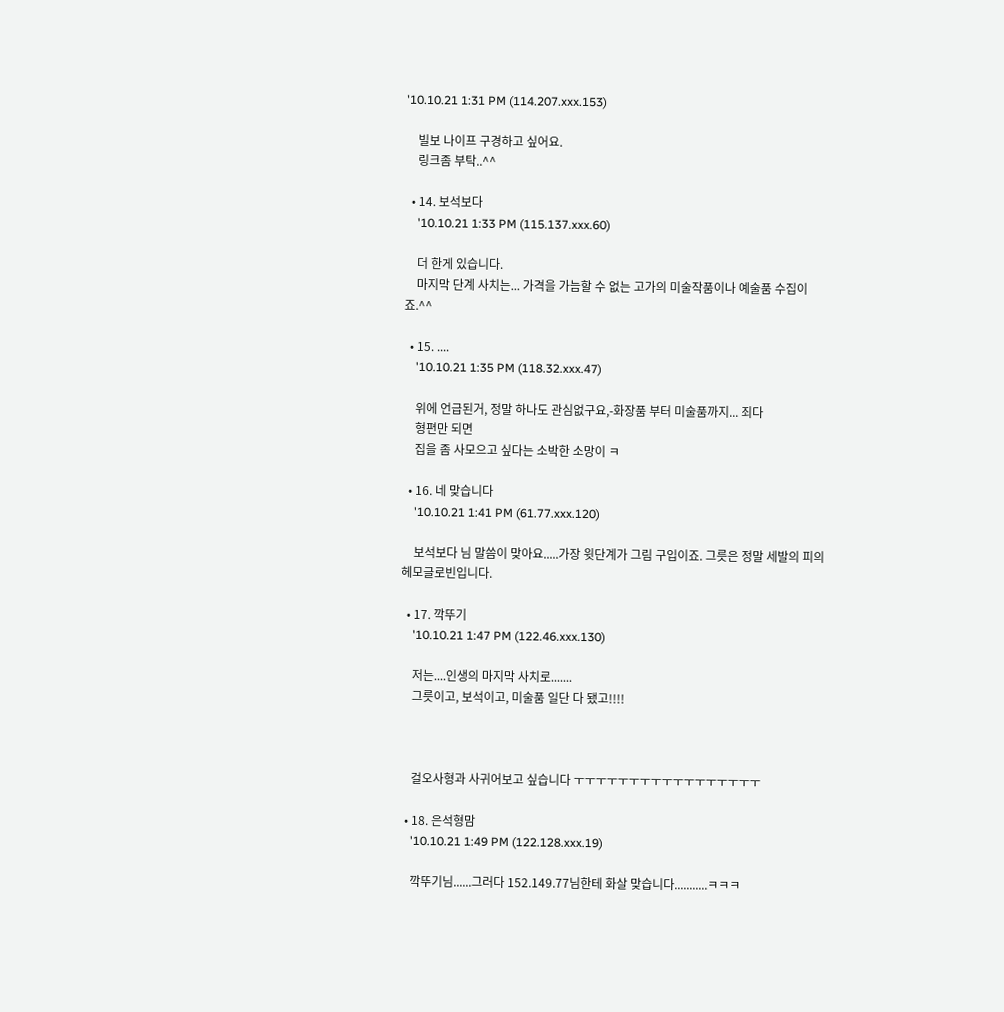'10.10.21 1:31 PM (114.207.xxx.153)

    빌보 나이프 구경하고 싶어요.
    링크좀 부탁..^^

  • 14. 보석보다
    '10.10.21 1:33 PM (115.137.xxx.60)

    더 한게 있습니다.
    마지막 단계 사치는... 가격을 가늠할 수 없는 고가의 미술작품이나 예술품 수집이죠.^^

  • 15. ....
    '10.10.21 1:35 PM (118.32.xxx.47)

    위에 언급된거, 정말 하나도 관심없구요,-화장품 부터 미술품까지... 죄다
    형편만 되면
    집을 좀 사모으고 싶다는 소박한 소망이 ㅋ

  • 16. 네 맞습니다
    '10.10.21 1:41 PM (61.77.xxx.120)

    보석보다 님 말씀이 맞아요.....가장 윗단계가 그림 구입이죠. 그릇은 정말 세발의 피의 헤모글로빈입니다.

  • 17. 깍뚜기
    '10.10.21 1:47 PM (122.46.xxx.130)

    저는....인생의 마지막 사치로.......
    그릇이고, 보석이고, 미술품 일단 다 됐고!!!!



    걸오사형과 사귀어보고 싶습니다 ㅜㅜㅜㅜㅜㅜㅜㅜㅜㅜㅜㅜㅜㅜㅜㅜㅜ

  • 18. 은석형맘
    '10.10.21 1:49 PM (122.128.xxx.19)

    깍뚜기님......그러다 152.149.77님한테 화살 맞습니다...........ㅋㅋㅋ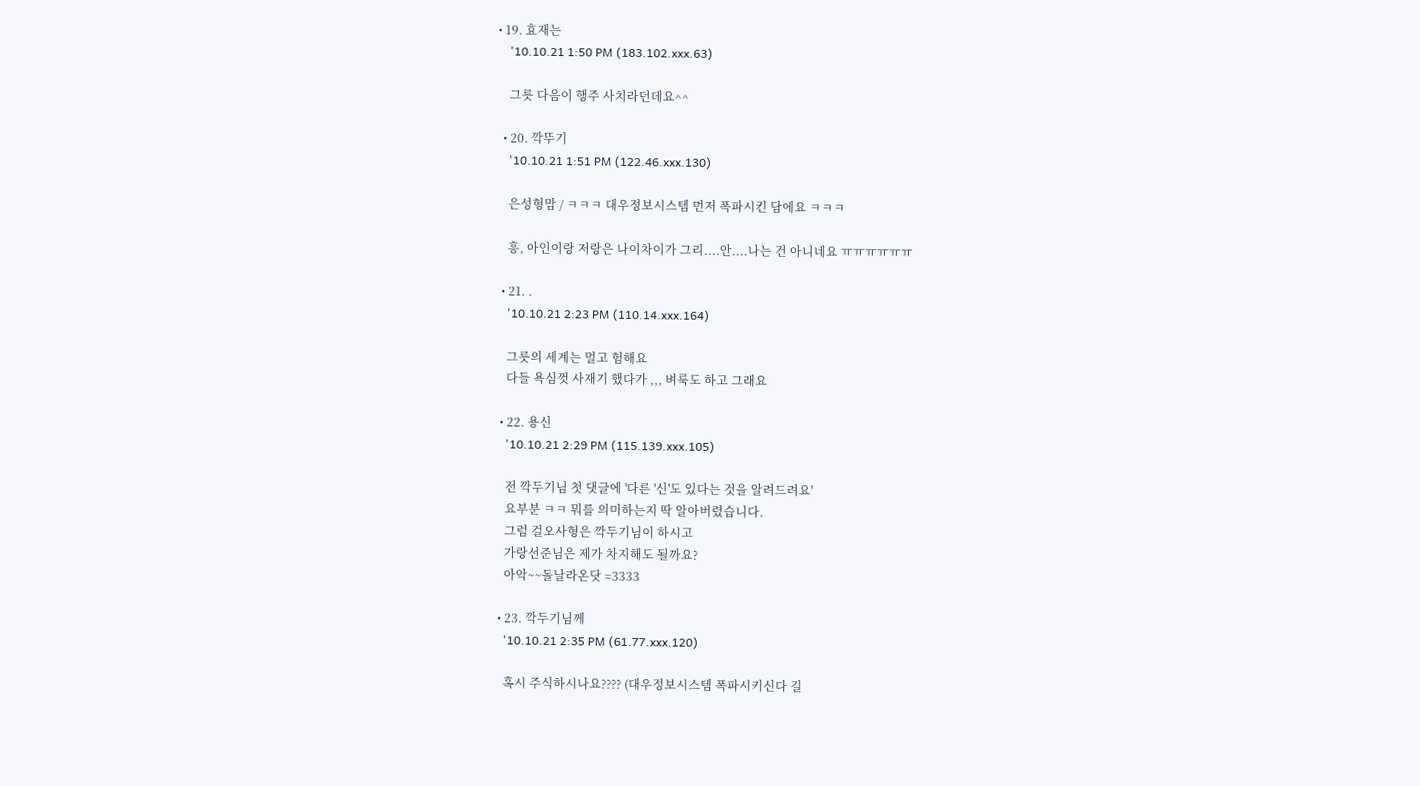• 19. 효재는
    '10.10.21 1:50 PM (183.102.xxx.63)

    그릇 다음이 행주 사치라던데요^^

  • 20. 깍뚜기
    '10.10.21 1:51 PM (122.46.xxx.130)

    은성형맘 / ㅋㅋㅋ 대우정보시스템 먼저 폭파시킨 담에요 ㅋㅋㅋ

    흥, 아인이랑 저랑은 나이차이가 그리....안....나는 건 아니네요 ㅠㅠㅠㅠㅠㅠ

  • 21. .
    '10.10.21 2:23 PM (110.14.xxx.164)

    그릇의 세계는 멀고 험해요
    다들 욕심껏 사재기 했다가 ,,, 벼룩도 하고 그래요

  • 22. 용신
    '10.10.21 2:29 PM (115.139.xxx.105)

    전 깍두기님 첫 댓글에 '다른 '신'도 있다는 것을 알려드려요'
    요부분 ㅋㅋ 뭐를 의미하는지 딱 알아버렸습니다.
    그럼 걸오사형은 깍두기님이 하시고
    가랑선준님은 제가 차지해도 될까요?
    아악~~돌날라온닷 =3333

  • 23. 깍두기님께
    '10.10.21 2:35 PM (61.77.xxx.120)

    혹시 주식하시나요???? (대우정보시스템 폭파시키신다 길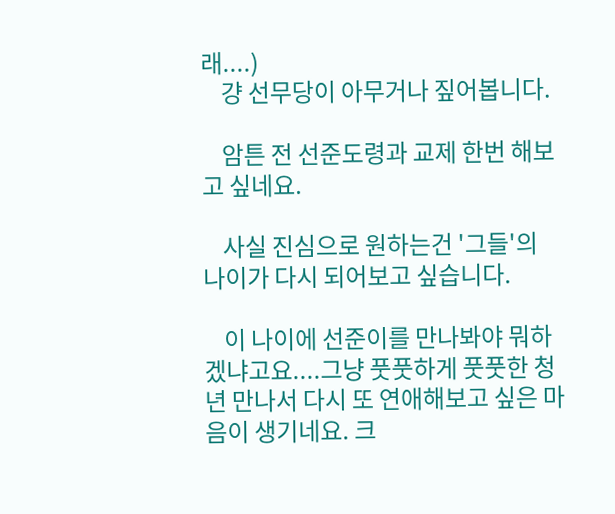래....)
    걍 선무당이 아무거나 짚어봅니다.

    암튼 전 선준도령과 교제 한번 해보고 싶네요.

    사실 진심으로 원하는건 '그들'의 나이가 다시 되어보고 싶습니다.

    이 나이에 선준이를 만나봐야 뭐하겠냐고요....그냥 풋풋하게 풋풋한 청년 만나서 다시 또 연애해보고 싶은 마음이 생기네요. 크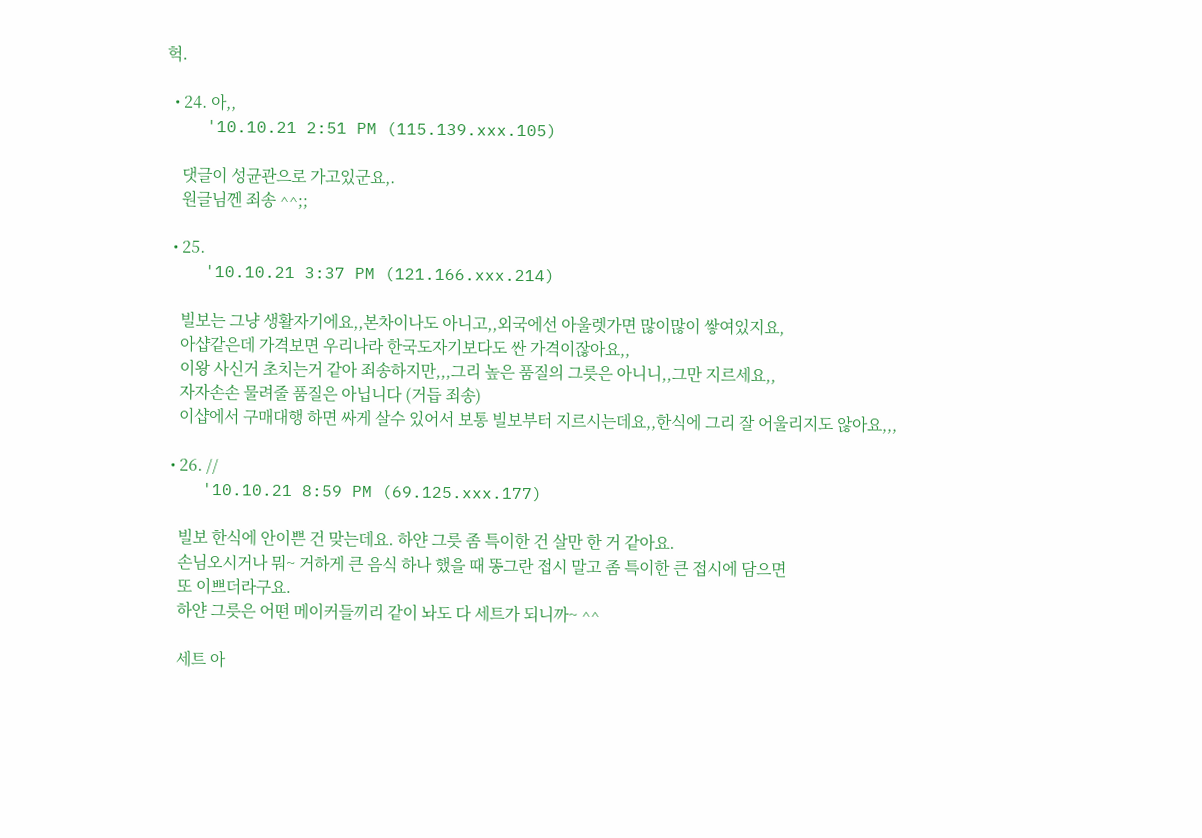헉.

  • 24. 아,,
    '10.10.21 2:51 PM (115.139.xxx.105)

    댓글이 성균관으로 가고있군요,.
    원글님껜 죄송 ^^;;

  • 25.
    '10.10.21 3:37 PM (121.166.xxx.214)

    빌보는 그냥 생활자기에요,,본차이나도 아니고,,외국에선 아울렛가면 많이많이 쌓여있지요,
    아샵같은데 가격보면 우리나라 한국도자기보다도 싼 가격이잖아요,,
    이왕 사신거 초치는거 같아 죄송하지만,,,그리 높은 품질의 그릇은 아니니,,그만 지르세요,,
    자자손손 물려줄 품질은 아닙니다 (거듭 죄송)
    이샵에서 구매대행 하면 싸게 살수 있어서 보통 빌보부터 지르시는데요,,한식에 그리 잘 어울리지도 않아요,,,

  • 26. //
    '10.10.21 8:59 PM (69.125.xxx.177)

    빌보 한식에 안이쁜 건 맞는데요. 하얀 그릇 좀 특이한 건 살만 한 거 같아요.
    손님오시거나 뭐~ 거하게 큰 음식 하나 했을 때 똥그란 접시 말고 좀 특이한 큰 접시에 담으면
    또 이쁘더라구요.
    하얀 그릇은 어떤 메이커들끼리 같이 놔도 다 세트가 되니까~ ^^

    세트 아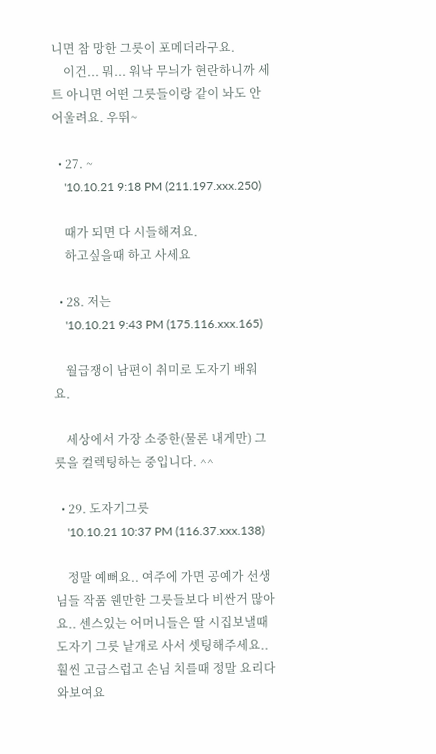니면 참 망한 그릇이 포메더라구요.
    이건... 뭐... 워낙 무늬가 현란하니까 세트 아니면 어떤 그릇들이랑 같이 놔도 안어울려요. 우뛰~

  • 27. ~
    '10.10.21 9:18 PM (211.197.xxx.250)

    때가 되면 다 시들해져요.
    하고싶을때 하고 사세요

  • 28. 저는
    '10.10.21 9:43 PM (175.116.xxx.165)

    월급쟁이 남편이 취미로 도자기 배워요.

    세상에서 가장 소중한(물론 내게만) 그릇을 컬렉팅하는 중입니다. ^^

  • 29. 도자기그릇
    '10.10.21 10:37 PM (116.37.xxx.138)

    정말 예뻐요.. 여주에 가면 공예가 선생님들 작품 웬만한 그릇들보다 비싼거 많아요.. 센스있는 어머니들은 딸 시집보낼때 도자기 그릇 낱개로 사서 셋팅해주세요.. 훨씬 고급스럽고 손님 치를때 정말 요리다와보여요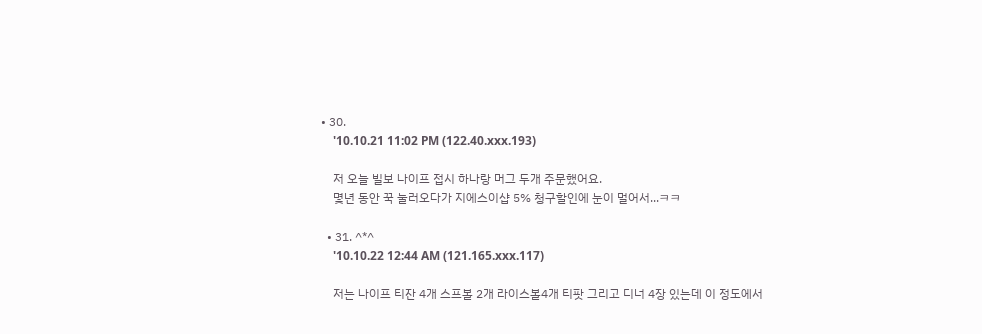• 30.
    '10.10.21 11:02 PM (122.40.xxx.193)

    저 오늘 빌보 나이프 접시 하나랑 머그 두개 주문했어요.
    몇년 동안 꾹 눌러오다가 지에스이샵 5% 청구할인에 눈이 멀어서...ㅋㅋ

  • 31. ^*^
    '10.10.22 12:44 AM (121.165.xxx.117)

    저는 나이프 티잔 4개 스프볼 2개 라이스볼4개 티팟 그리고 디너 4장 있는데 이 정도에서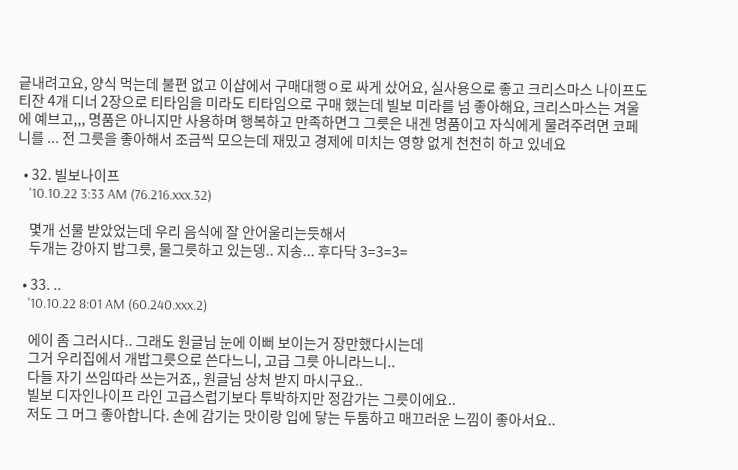긑내려고요, 양식 먹는데 불편 없고 이샵에서 구매대행ㅇ로 싸게 샀어요, 실사용으로 좋고 크리스마스 나이프도 티잔 4개 디너 2장으로 티타임을 미라도 티타임으로 구매 했는데 빌보 미라를 넘 좋아해요, 크리스마스는 겨울에 예브고,,, 명품은 아니지만 사용하며 행복하고 만족하면그 그릇은 내겐 명품이고 자식에게 물려주려면 코페니를 ... 전 그릇을 좋아해서 조금씩 모으는데 재밌고 경제에 미치는 영향 없게 천천히 하고 있네요

  • 32. 빌보나이프
    '10.10.22 3:33 AM (76.216.xxx.32)

    몇개 선물 받았었는데 우리 음식에 잘 안어울리는듯해서
    두개는 강아지 밥그릇, 물그릇하고 있는뎅.. 지송... 후다닥 3=3=3=

  • 33. ..
    '10.10.22 8:01 AM (60.240.xxx.2)

    에이 좀 그러시다.. 그래도 원글님 눈에 이뻐 보이는거 장만했다시는데
    그거 우리집에서 개밥그릇으로 쓴다느니, 고급 그릇 아니라느니..
    다들 자기 쓰임따라 쓰는거죠,, 원글님 상처 받지 마시구요..
    빌보 디자인나이프 라인 고급스럽기보다 투박하지만 정감가는 그릇이에요..
    저도 그 머그 좋아합니다. 손에 감기는 맛이랑 입에 닿는 두툼하고 매끄러운 느낌이 좋아서요..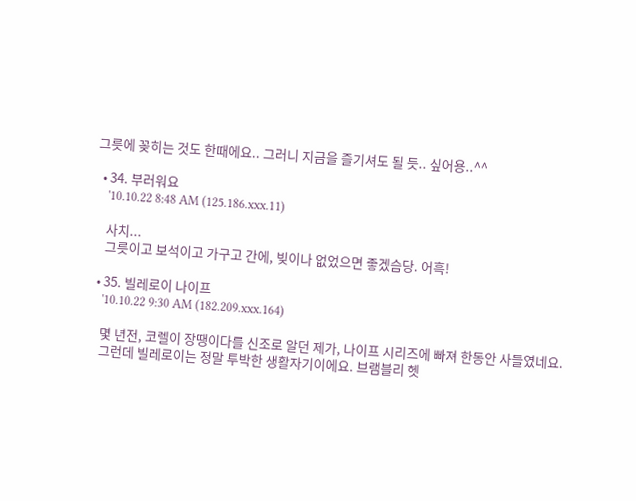그릇에 꽂히는 것도 한때에요.. 그러니 지금을 즐기셔도 될 듯.. 싶어용..^^

  • 34. 부러워요
    '10.10.22 8:48 AM (125.186.xxx.11)

    사치...
    그릇이고 보석이고 가구고 간에, 빚이나 없었으면 좋겠슴당. 어흑!

  • 35. 빌레로이 나이프
    '10.10.22 9:30 AM (182.209.xxx.164)

    몇 년전, 코렐이 장땡이다를 신조로 알던 제가, 나이프 시리즈에 빠져 한동안 사들였네요.
    그런데 빌레로이는 정말 투박한 생활자기이에요. 브램블리 헷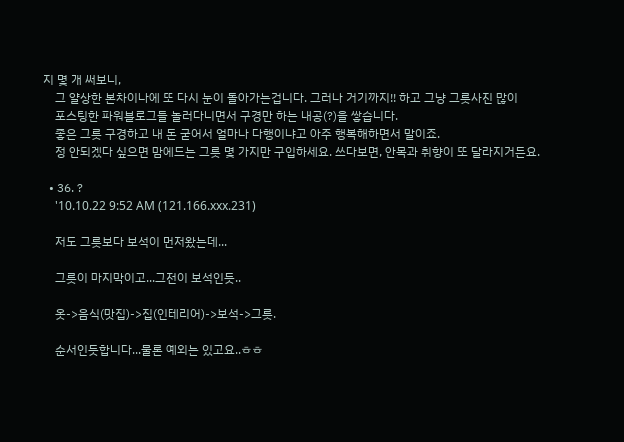지 몇 개 써보니,
    그 얄상한 본차이나에 또 다시 눈이 돌아가는겁니다. 그러나 거기까지!! 하고 그냥 그릇사진 많이
    포스팅한 파워블로그들 놀러다니면서 구경만 하는 내공(?)을 쌓습니다.
    좋은 그릇 구경하고 내 돈 굳어서 얼마나 다행이냐고 아주 행복해하면서 말이죠.
    정 안되겠다 싶으면 맘에드는 그릇 몇 가지만 구입하세요. 쓰다보면, 안목과 취향이 또 달라지거든요.

  • 36. ?
    '10.10.22 9:52 AM (121.166.xxx.231)

    저도 그릇보다 보석이 먼저왔는데...

    그릇이 마지막이고...그전이 보석인듯..

    옷->음식(맛집)->집(인테리어)->보석->그릇.

    순서인듯합니다...물론 예외는 있고요..ㅎㅎ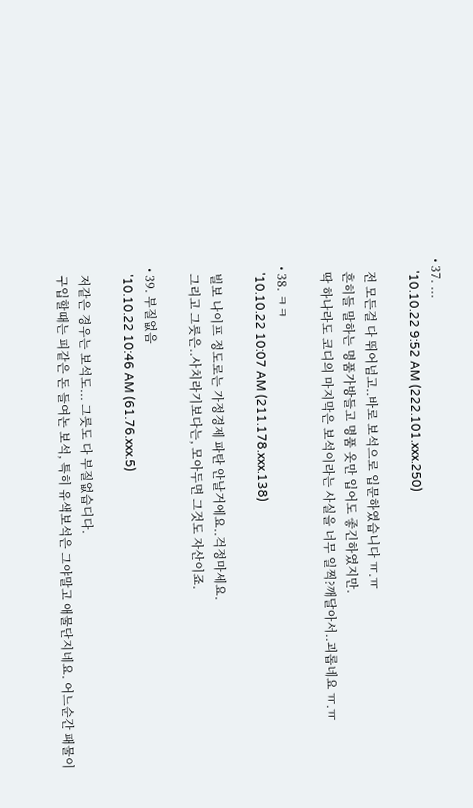• 37. ...
    '10.10.22 9:52 AM (222.101.xxx.250)

    전 모든걸 다 뛰어넘고..바로 보석으로 입문하였습니다 ㅠ.ㅠ
    흔히들 말하는 명품가방들고 명품 옷만 입어도 좋긴하였지만.
    딱 하나라도 코디의 마지막은 보석이라는 사실을 너무 일찍?깨달아서..괴롭네요 ㅠ.ㅠ

  • 38. ㅋㅋ
    '10.10.22 10:07 AM (211.178.xxx.138)

    빌보 나이프 정도로는 가정경제 파탄 안날거에요..걱정마세요.
    그리고 그릇은..사치라기보다는, 모아두면 그것도 자산이죠.

  • 39. 부질없음
    '10.10.22 10:46 AM (61.76.xxx.5)

    저같은 경우는 보석도... 그릇도 다 부질없습디다.
    구입할때는 피같은 돈 들여논 보석, 특히 유색보석은 그야말고 애물단지네요. 어느순간 패물이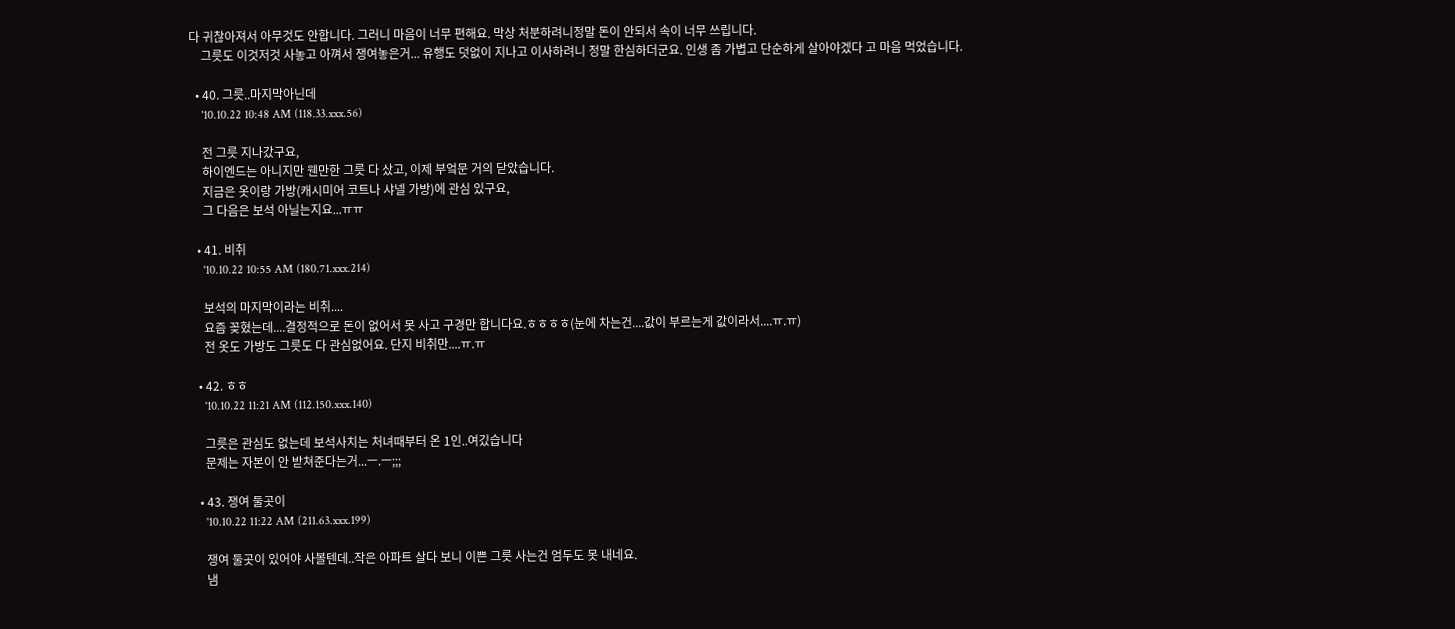다 귀찮아져서 아무것도 안합니다. 그러니 마음이 너무 편해요. 막상 처분하려니정말 돈이 안되서 속이 너무 쓰립니다.
    그릇도 이것저것 사놓고 아껴서 쟁여놓은거... 유행도 덧없이 지나고 이사하려니 정말 한심하더군요. 인생 좀 가볍고 단순하게 살아야겠다 고 마음 먹었습니다.

  • 40. 그릇..마지막아닌데
    '10.10.22 10:48 AM (118.33.xxx.56)

    전 그릇 지나갔구요,
    하이엔드는 아니지만 웬만한 그릇 다 샀고, 이제 부엌문 거의 닫았습니다.
    지금은 옷이랑 가방(캐시미어 코트나 샤넬 가방)에 관심 있구요,
    그 다음은 보석 아닐는지요...ㅠㅠ

  • 41. 비취
    '10.10.22 10:55 AM (180.71.xxx.214)

    보석의 마지막이라는 비취....
    요즘 꽂혔는데....결정적으로 돈이 없어서 못 사고 구경만 합니다요.ㅎㅎㅎㅎ(눈에 차는건....값이 부르는게 값이라서....ㅠ.ㅠ)
    전 옷도 가방도 그릇도 다 관심없어요. 단지 비취만....ㅠ.ㅠ

  • 42. ㅎㅎ
    '10.10.22 11:21 AM (112.150.xxx.140)

    그릇은 관심도 없는데 보석사치는 처녀때부터 온 1인..여깄습니다
    문제는 자본이 안 받쳐준다는거...ㅡ.ㅡ;;;

  • 43. 쟁여 둘곳이
    '10.10.22 11:22 AM (211.63.xxx.199)

    쟁여 둘곳이 있어야 사볼텐데..작은 아파트 살다 보니 이쁜 그릇 사는건 엄두도 못 내네요.
    냄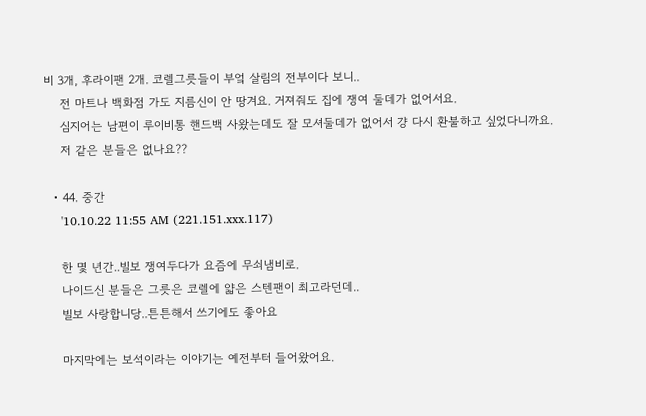비 3개, 후라이팬 2개. 코렐그릇들이 부엌 살림의 전부이다 보니..
    전 마트나 백화점 가도 지름신이 안 땅겨요. 거져줘도 집에 쟁여 둘데가 없어서요.
    심지어는 남편이 루이비통 핸드백 사왔는데도 잘 모셔둘데가 없어서 걍 다시 환불하고 싶었다니까요.
    저 같은 분들은 없나요??

  • 44. 중간
    '10.10.22 11:55 AM (221.151.xxx.117)

    한 몇 년간..빌보 쟁여두다가 요즘에 무쇠냄비로.
    나이드신 분들은 그릇은 코렐에 얇은 스텐팬이 최고라던데..
    빌보 사랑합니당..튼튼해서 쓰기에도 좋아요

    마지막에는 보석이라는 이야기는 예전부터 들어왔어요.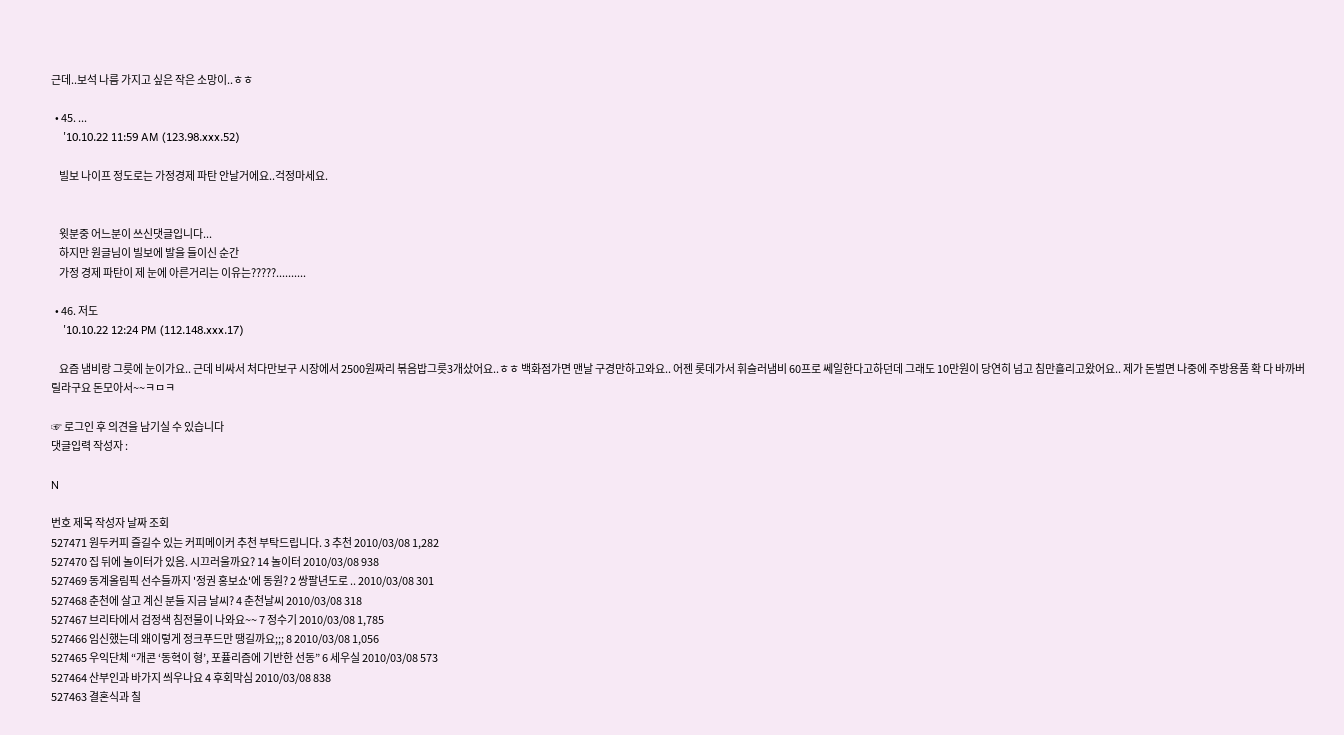근데..보석 나름 가지고 싶은 작은 소망이..ㅎㅎ

  • 45. ...
    '10.10.22 11:59 AM (123.98.xxx.52)

    빌보 나이프 정도로는 가정경제 파탄 안날거에요..걱정마세요.


    윗분중 어느분이 쓰신댓글입니다...
    하지만 원글님이 빌보에 발을 들이신 순간
    가정 경제 파탄이 제 눈에 아른거리는 이유는?????..........

  • 46. 저도
    '10.10.22 12:24 PM (112.148.xxx.17)

    요즘 냄비랑 그릇에 눈이가요.. 근데 비싸서 처다만보구 시장에서 2500원짜리 볶음밥그릇3개샀어요..ㅎㅎ 백화점가면 맨날 구경만하고와요.. 어젠 롯데가서 휘슬러냄비 60프로 쎄일한다고하던데 그래도 10만원이 당연히 넘고 침만흘리고왔어요.. 제가 돈벌면 나중에 주방용품 확 다 바까버릴라구요 돈모아서~~ㅋㅁㅋ

☞ 로그인 후 의견을 남기실 수 있습니다
댓글입력 작성자 :

N

번호 제목 작성자 날짜 조회
527471 원두커피 즐길수 있는 커피메이커 추천 부탁드립니다. 3 추천 2010/03/08 1,282
527470 집 뒤에 놀이터가 있음. 시끄러울까요? 14 놀이터 2010/03/08 938
527469 동계올림픽 선수들까지 '정권 홍보쇼'에 동원? 2 쌍팔년도로 .. 2010/03/08 301
527468 춘천에 살고 계신 분들 지금 날씨? 4 춘천날씨 2010/03/08 318
527467 브리타에서 검정색 침전물이 나와요~~ 7 정수기 2010/03/08 1,785
527466 임신했는데 왜이렇게 정크푸드만 땡길까요;;; 8 2010/03/08 1,056
527465 우익단체 “개콘 ‘동혁이 형’, 포퓰리즘에 기반한 선동” 6 세우실 2010/03/08 573
527464 산부인과 바가지 씌우나요 4 후회막심 2010/03/08 838
527463 결혼식과 칠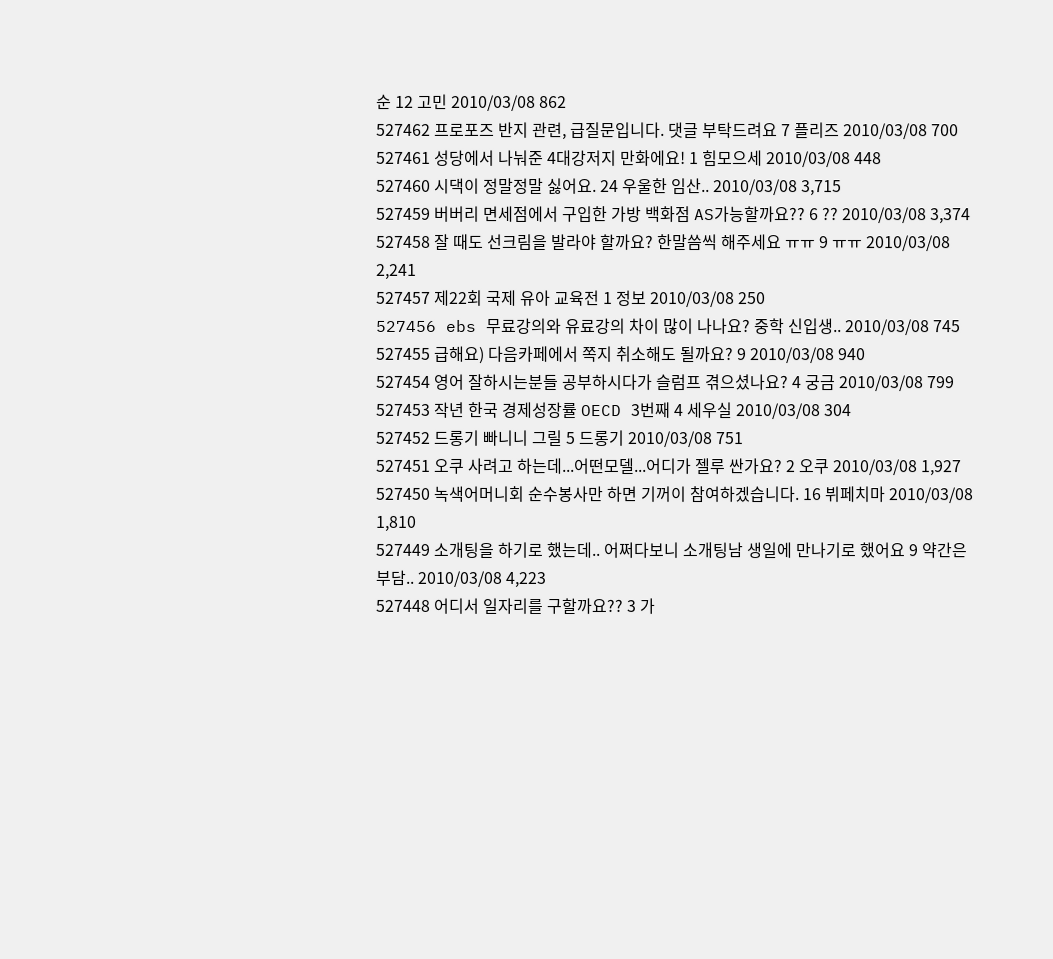순 12 고민 2010/03/08 862
527462 프로포즈 반지 관련, 급질문입니다. 댓글 부탁드려요 7 플리즈 2010/03/08 700
527461 성당에서 나눠준 4대강저지 만화에요! 1 힘모으세 2010/03/08 448
527460 시댁이 정말정말 싫어요. 24 우울한 임산.. 2010/03/08 3,715
527459 버버리 면세점에서 구입한 가방 백화점 AS가능할까요?? 6 ?? 2010/03/08 3,374
527458 잘 때도 선크림을 발라야 할까요? 한말씀씩 해주세요 ㅠㅠ 9 ㅠㅠ 2010/03/08 2,241
527457 제22회 국제 유아 교육전 1 정보 2010/03/08 250
527456 ebs 무료강의와 유료강의 차이 많이 나나요? 중학 신입생.. 2010/03/08 745
527455 급해요) 다음카페에서 쪽지 취소해도 될까요? 9 2010/03/08 940
527454 영어 잘하시는분들 공부하시다가 슬럼프 겪으셨나요? 4 궁금 2010/03/08 799
527453 작년 한국 경제성장률 OECD 3번째 4 세우실 2010/03/08 304
527452 드롱기 빠니니 그릴 5 드롱기 2010/03/08 751
527451 오쿠 사려고 하는데...어떤모델...어디가 젤루 싼가요? 2 오쿠 2010/03/08 1,927
527450 녹색어머니회 순수봉사만 하면 기꺼이 참여하겠습니다. 16 뷔페치마 2010/03/08 1,810
527449 소개팅을 하기로 했는데.. 어쩌다보니 소개팅남 생일에 만나기로 했어요 9 약간은 부담.. 2010/03/08 4,223
527448 어디서 일자리를 구할까요?? 3 가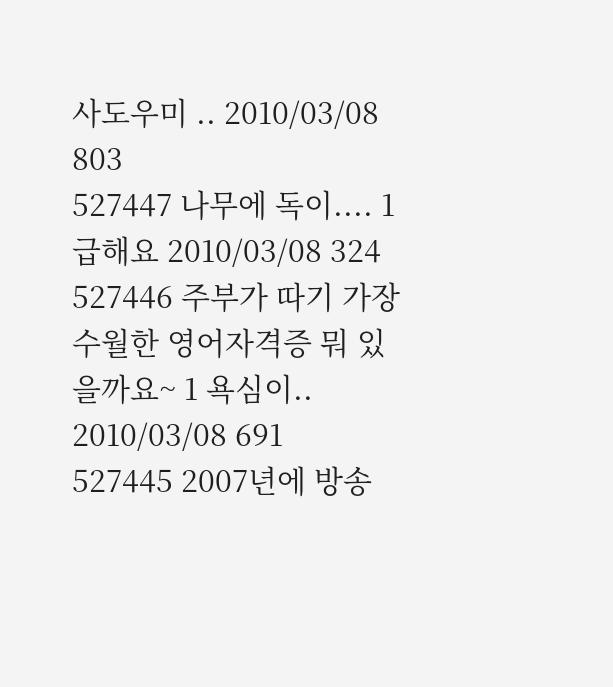사도우미 .. 2010/03/08 803
527447 나무에 독이.... 1 급해요 2010/03/08 324
527446 주부가 따기 가장 수월한 영어자격증 뭐 있을까요~ 1 욕심이.. 2010/03/08 691
527445 2007년에 방송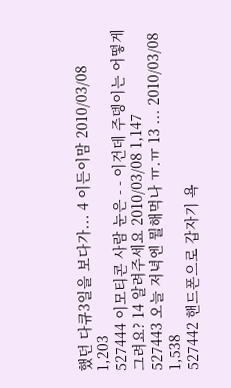했던 다큐3일을 보다가... 4 이든이맘 2010/03/08 1,203
527444 이모티콘 사람 눈은 - - 이건데 주뎅이는 어떻게 그려요? 14 알려주세요 2010/03/08 1,147
527443 오늘 저녁엔 뭘해먹나 ㅠ.ㅠ 13 ... 2010/03/08 1,538
527442 핸드폰으로 갑자기 욕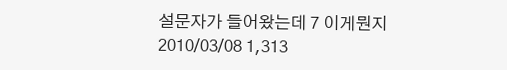설문자가 들어왔는데 7 이게뭔지 2010/03/08 1,313